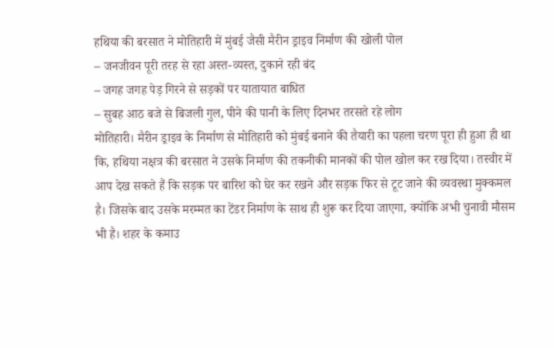हथिया की बरसात ने मोतिहारी में मुंबई जैसी मैरीन ड्राइव निर्माण की खोली पोल
– जनजीवन पूरी तरह से रहा अस्त-व्यस्त, दुकाने रही बंद
– जगह जगह पेड़ गिरने से सड़कों पर यातायात बाधित
– सुबह आठ बजे से बिजली गुल, पीने की पानी के लिए दिनभर तरसते रहे लोग
मोतिहारी। मैरीन ड्राइव के निर्माण से मोतिहारी को मुंबई बनाने की तैयारी का पहला चरण पूरा ही हुआ ही था कि, हथिया नक्षत्र की बरसात ने उसके निर्माण की तकनीकी मानकों की पोल खोल कर रख दिया। तस्वीर में आप देख सकते हैं कि सड़क पर बारिश को घेर कर रखने और सड़क फिर से टूट जाने की व्यवस्था मुक्कमल है। जिसके बाद उसके मरम्मत का टेंडर निर्माण के साथ ही शुरू कर दिया जाएगा, क्योंकि अभी चुनावी मौसम भी है। शहर के कमाउ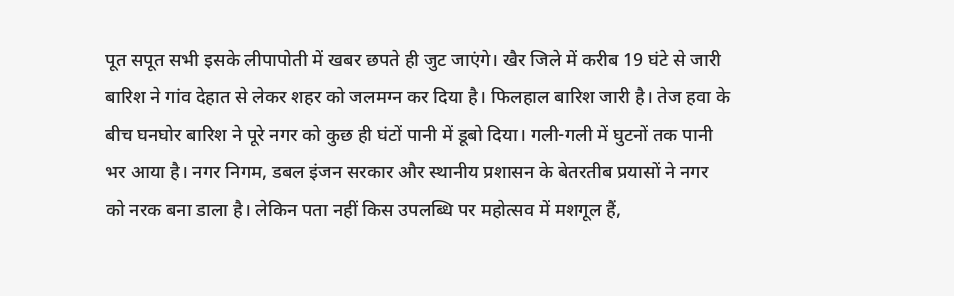पूत सपूत सभी इसके लीपापोती में खबर छपते ही जुट जाएंगे। खैर जिले में करीब 19 घंटे से जारी बारिश ने गांव देहात से लेकर शहर को जलमग्न कर दिया है। फिलहाल बारिश जारी है। तेज हवा के बीच घनघोर बारिश ने पूरे नगर को कुछ ही घंटों पानी में डूबो दिया। गली-गली में घुटनों तक पानी भर आया है। नगर निगम, डबल इंजन सरकार और स्थानीय प्रशासन के बेतरतीब प्रयासों ने नगर को नरक बना डाला है। लेकिन पता नहीं किस उपलब्धि पर महोत्सव में मशगूल हैं,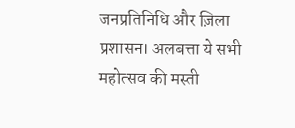जनप्रतिनिधि और ज़िला प्रशासन। अलबत्ता ये सभी महोत्सव की मस्ती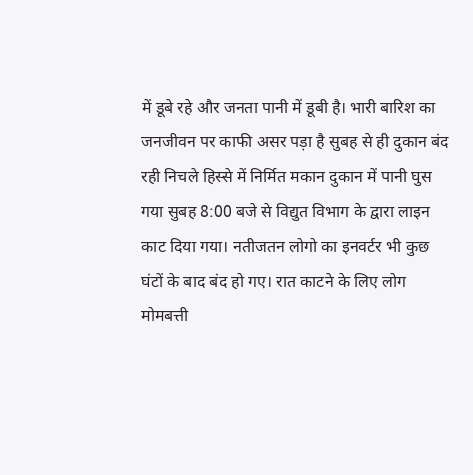में डूबे रहे और जनता पानी में डूबी है। भारी बारिश का जनजीवन पर काफी असर पड़ा है सुबह से ही दुकान बंद रही निचले हिस्से में निर्मित मकान दुकान में पानी घुस गया सुबह 8:00 बजे से विद्युत विभाग के द्वारा लाइन काट दिया गया। नतीजतन लोगो का इनवर्टर भी कुछ घंटों के बाद बंद हो गए। रात काटने के लिए लोग मोमबत्ती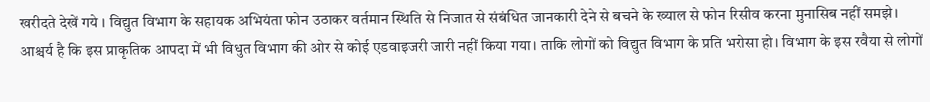खरीदते देखें गये । विद्युत विभाग के सहायक अभियंता फोन उठाकर वर्तमान स्थिति से निजात से संबंधित जानकारी देने से बचने के ख्याल से फोन रिसीव करना मुनासिब नहीं समझे। आश्चर्य है कि इस प्राकृतिक आपदा में भी विधुत विभाग की ओर से कोई एडवाइजरी जारी नहीं किया गया। ताकि लोगों को विद्युत विभाग के प्रति भरोसा हो। विभाग के इस रवैया से लोगों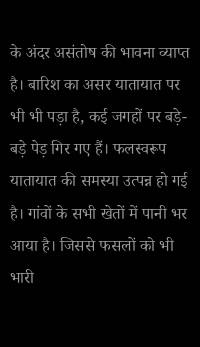के अंदर असंतोष की भावना व्याप्त है। बारिश का असर यातायात पर भी भी पड़ा है, कई जगहों पर बड़े-बड़े पेड़ गिर गए हैं। फलस्वरूप यातायात की समस्या उत्पन्न हो गई है। गांवों के सभी खेतों में पानी भर आया है। जिससे फसलों को भी भारी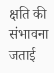क्षति की संभावना जताई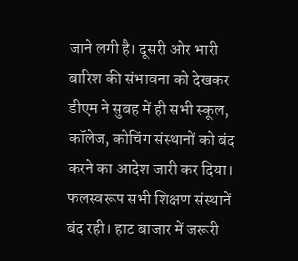जाने लगी है। दूसरी ओर भारी बारिश की संभावना को देखकर डीएम ने सुबह में ही सभी स्कूल, कॉलेज, कोचिंग संस्थानों को बंद करने का आदेश जारी कर दिया। फलस्वरूप सभी शिक्षण संस्थानें बंद रही। हाट बाजार में जरूरी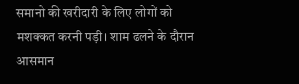समानो की खरीदारी के लिए लोगों को मशक्कत करनी पड़ी। शाम ढलने के दौरान आसमान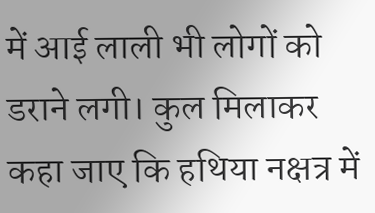में आई लाली भी लोगों को डराने लगी। कुल मिलाकर कहा जाए कि हथिया नक्षत्र में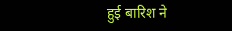हुई बारिश ने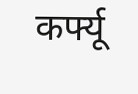कर्फ्यू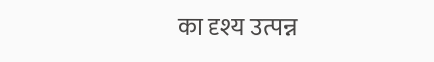का दृश्य उत्पन्न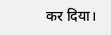कर दिया।